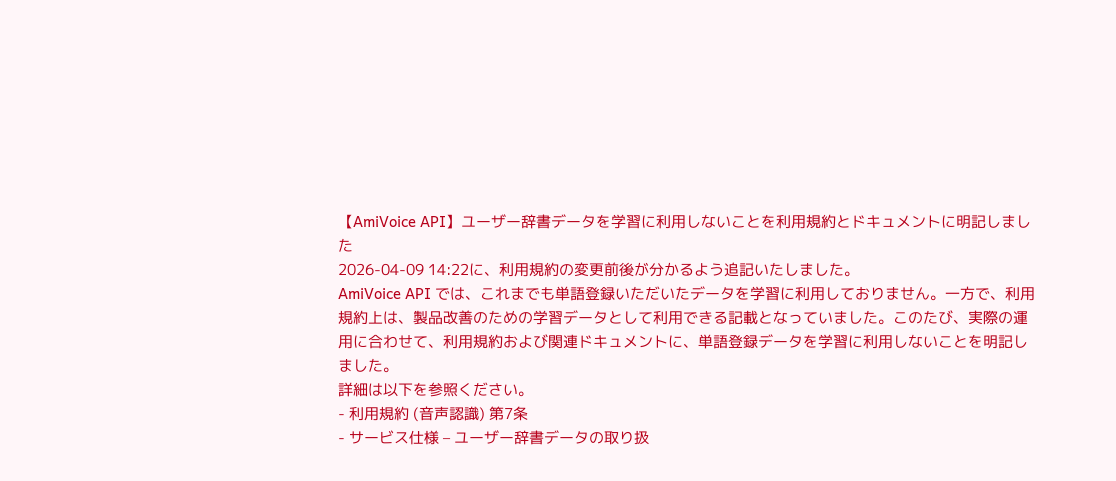【AmiVoice API】ユーザー辞書データを学習に利用しないことを利用規約とドキュメントに明記しました
2026-04-09 14:22に、利用規約の変更前後が分かるよう追記いたしました。
AmiVoice API では、これまでも単語登録いただいたデータを学習に利用しておりません。一方で、利用規約上は、製品改善のための学習データとして利用できる記載となっていました。このたび、実際の運用に合わせて、利用規約および関連ドキュメントに、単語登録データを学習に利用しないことを明記しました。
詳細は以下を参照ください。
- 利用規約 (音声認識) 第7条
- サービス仕様 – ユーザー辞書データの取り扱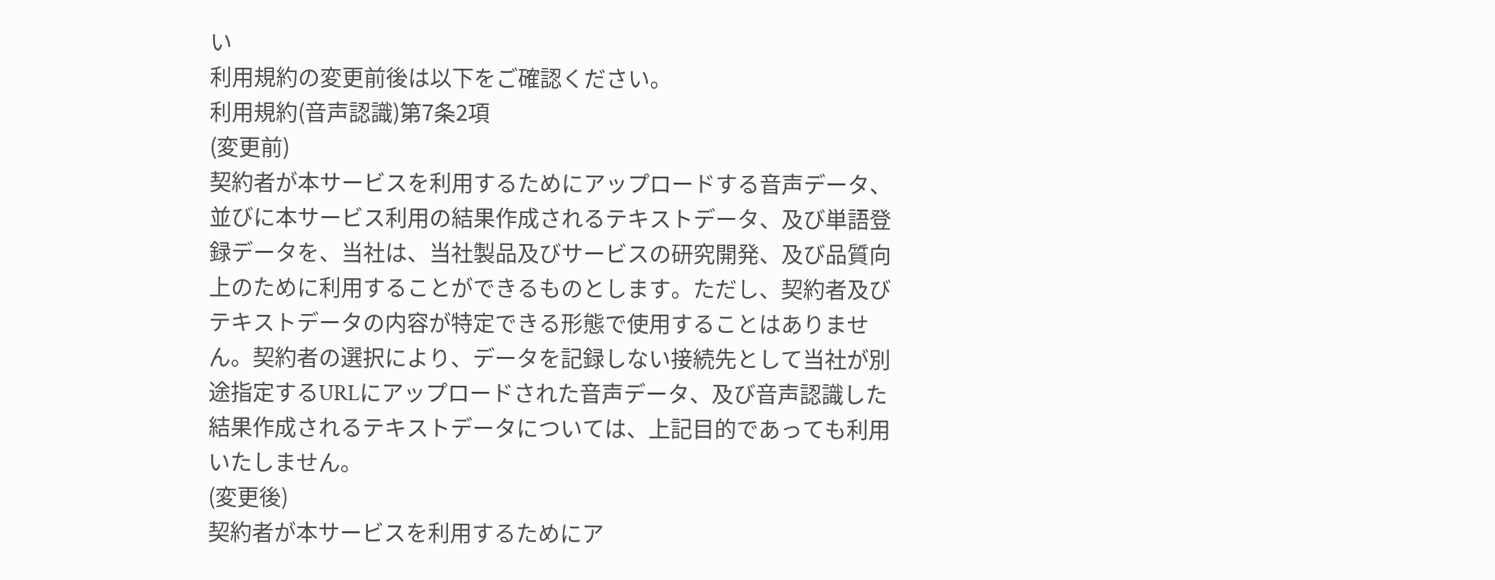い
利用規約の変更前後は以下をご確認ください。
利用規約(音声認識)第7条2項
(変更前)
契約者が本サービスを利用するためにアップロードする音声データ、並びに本サービス利用の結果作成されるテキストデータ、及び単語登録データを、当社は、当社製品及びサービスの研究開発、及び品質向上のために利用することができるものとします。ただし、契約者及びテキストデータの内容が特定できる形態で使用することはありません。契約者の選択により、データを記録しない接続先として当社が別途指定するURLにアップロードされた音声データ、及び音声認識した結果作成されるテキストデータについては、上記目的であっても利用いたしません。
(変更後)
契約者が本サービスを利用するためにア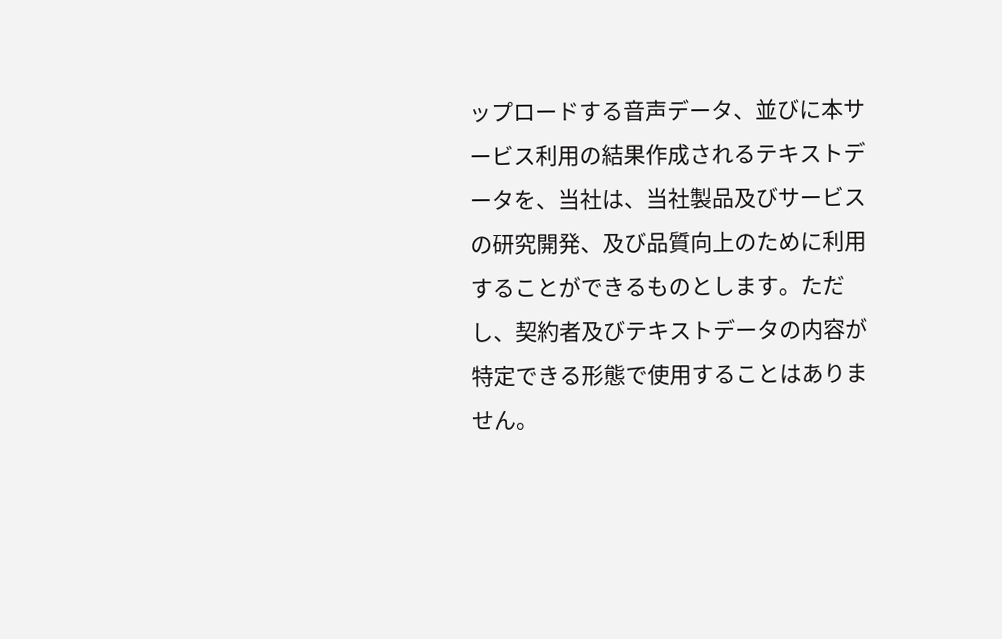ップロードする音声データ、並びに本サービス利用の結果作成されるテキストデータを、当社は、当社製品及びサービスの研究開発、及び品質向上のために利用することができるものとします。ただし、契約者及びテキストデータの内容が特定できる形態で使用することはありません。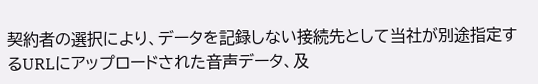契約者の選択により、データを記録しない接続先として当社が別途指定するURLにアップロードされた音声データ、及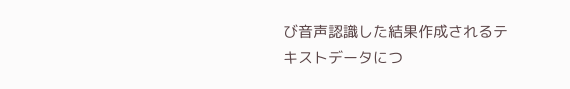び音声認識した結果作成されるテキストデータにつ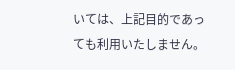いては、上記目的であっても利用いたしません。